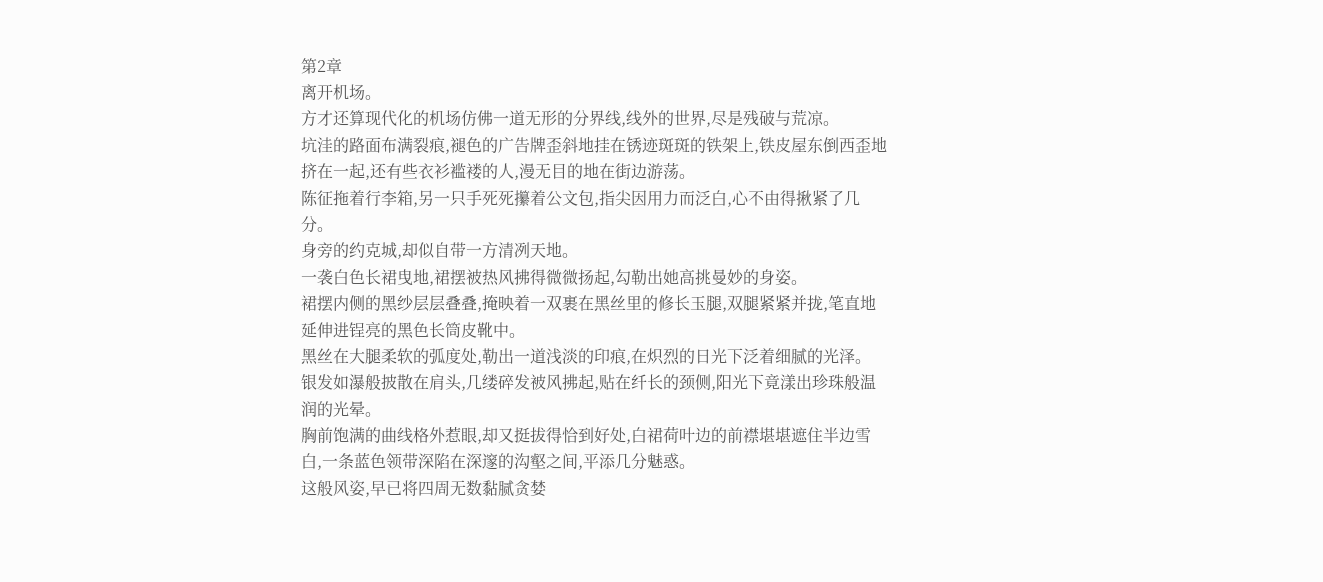第2章
离开机场。
方才还算现代化的机场仿佛一道无形的分界线,线外的世界,尽是残破与荒凉。
坑洼的路面布满裂痕,褪色的广告牌歪斜地挂在锈迹斑斑的铁架上,铁皮屋东倒西歪地挤在一起,还有些衣衫褴褛的人,漫无目的地在街边游荡。
陈征拖着行李箱,另一只手死死攥着公文包,指尖因用力而泛白,心不由得揪紧了几分。
身旁的约克城,却似自带一方清冽天地。
一袭白色长裙曳地,裙摆被热风拂得微微扬起,勾勒出她高挑曼妙的身姿。
裙摆内侧的黑纱层层叠叠,掩映着一双裹在黑丝里的修长玉腿,双腿紧紧并拢,笔直地延伸进锃亮的黑色长筒皮靴中。
黑丝在大腿柔软的弧度处,勒出一道浅淡的印痕,在炽烈的日光下泛着细腻的光泽。
银发如瀑般披散在肩头,几缕碎发被风拂起,贴在纤长的颈侧,阳光下竟漾出珍珠般温润的光晕。
胸前饱满的曲线格外惹眼,却又挺拔得恰到好处,白裙荷叶边的前襟堪堪遮住半边雪白,一条蓝色领带深陷在深邃的沟壑之间,平添几分魅惑。
这般风姿,早已将四周无数黏腻贪婪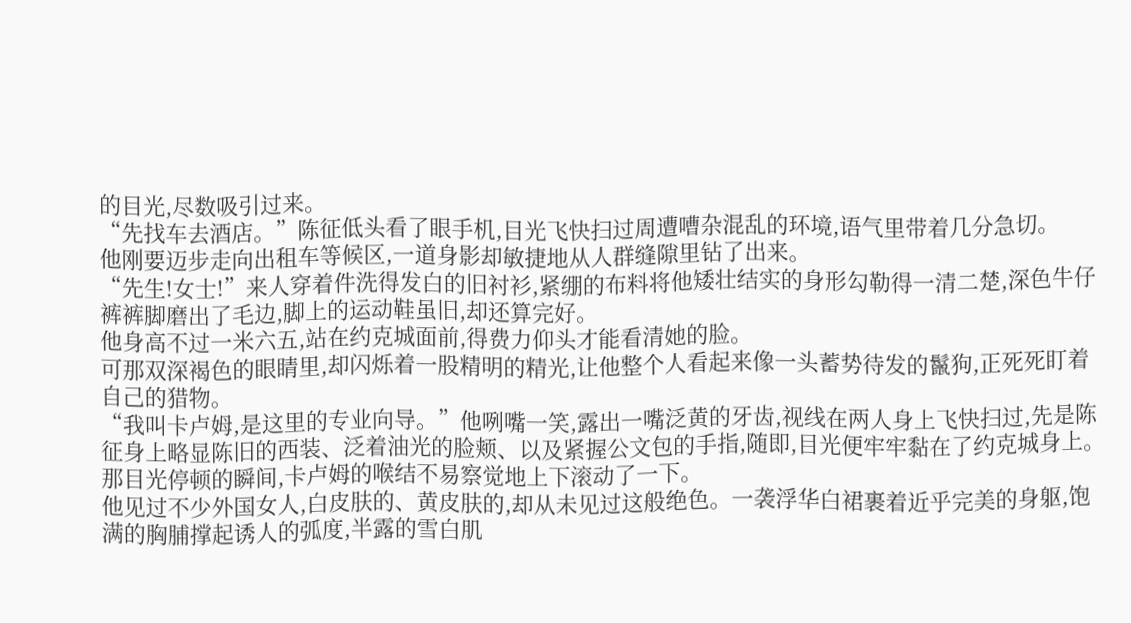的目光,尽数吸引过来。
“先找车去酒店。”陈征低头看了眼手机,目光飞快扫过周遭嘈杂混乱的环境,语气里带着几分急切。
他刚要迈步走向出租车等候区,一道身影却敏捷地从人群缝隙里钻了出来。
“先生!女士!”来人穿着件洗得发白的旧衬衫,紧绷的布料将他矮壮结实的身形勾勒得一清二楚,深色牛仔裤裤脚磨出了毛边,脚上的运动鞋虽旧,却还算完好。
他身高不过一米六五,站在约克城面前,得费力仰头才能看清她的脸。
可那双深褐色的眼睛里,却闪烁着一股精明的精光,让他整个人看起来像一头蓄势待发的鬣狗,正死死盯着自己的猎物。
“我叫卡卢姆,是这里的专业向导。”他咧嘴一笑,露出一嘴泛黄的牙齿,视线在两人身上飞快扫过,先是陈征身上略显陈旧的西装、泛着油光的脸颊、以及紧握公文包的手指,随即,目光便牢牢黏在了约克城身上。
那目光停顿的瞬间,卡卢姆的喉结不易察觉地上下滚动了一下。
他见过不少外国女人,白皮肤的、黄皮肤的,却从未见过这般绝色。一袭浮华白裙裹着近乎完美的身躯,饱满的胸脯撑起诱人的弧度,半露的雪白肌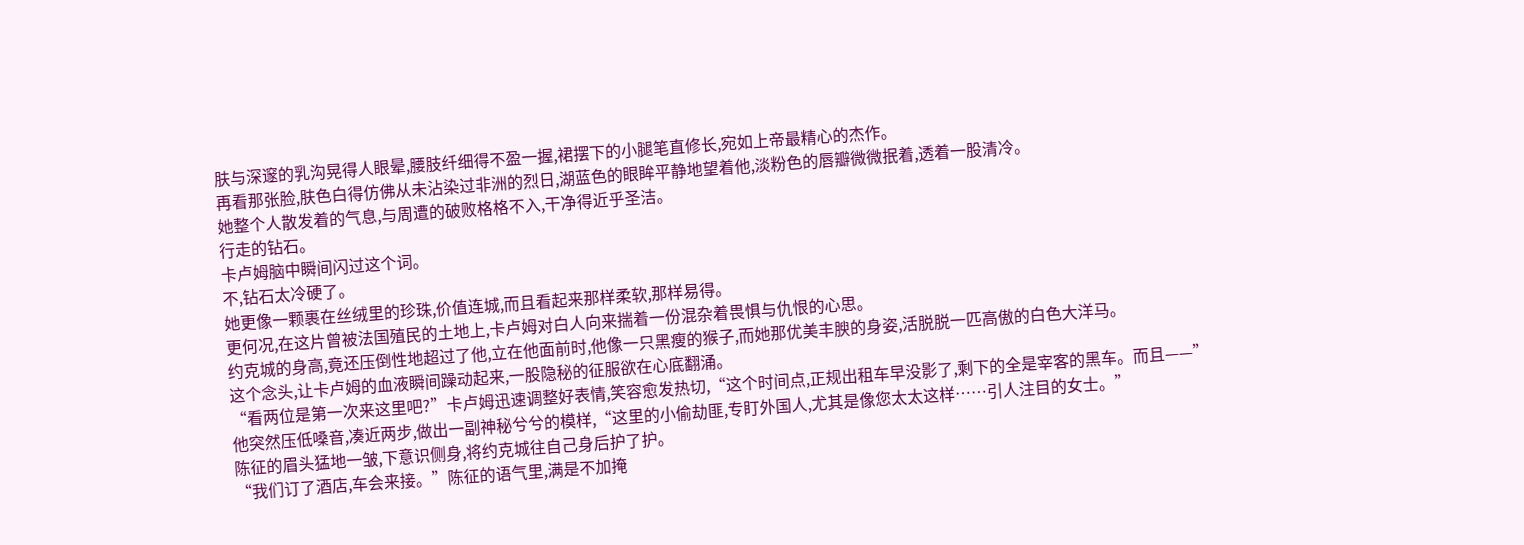肤与深邃的乳沟晃得人眼晕,腰肢纤细得不盈一握,裙摆下的小腿笔直修长,宛如上帝最精心的杰作。
再看那张脸,肤色白得仿佛从未沾染过非洲的烈日,湖蓝色的眼眸平静地望着他,淡粉色的唇瓣微微抿着,透着一股清冷。
她整个人散发着的气息,与周遭的破败格格不入,干净得近乎圣洁。
行走的钻石。
卡卢姆脑中瞬间闪过这个词。
不,钻石太冷硬了。
她更像一颗裹在丝绒里的珍珠,价值连城,而且看起来那样柔软,那样易得。
更何况,在这片曾被法国殖民的土地上,卡卢姆对白人向来揣着一份混杂着畏惧与仇恨的心思。
约克城的身高,竟还压倒性地超过了他,立在他面前时,他像一只黑瘦的猴子,而她那优美丰腴的身姿,活脱脱一匹高傲的白色大洋马。
这个念头,让卡卢姆的血液瞬间躁动起来,一股隐秘的征服欲在心底翻涌。
“看两位是第一次来这里吧?”卡卢姆迅速调整好表情,笑容愈发热切,“这个时间点,正规出租车早没影了,剩下的全是宰客的黑车。而且——”
他突然压低嗓音,凑近两步,做出一副神秘兮兮的模样,“这里的小偷劫匪,专盯外国人,尤其是像您太太这样……引人注目的女士。”
陈征的眉头猛地一皱,下意识侧身,将约克城往自己身后护了护。
“我们订了酒店,车会来接。”陈征的语气里,满是不加掩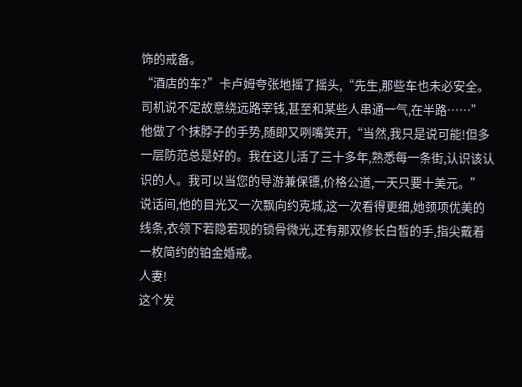饰的戒备。
“酒店的车?”卡卢姆夸张地摇了摇头,“先生,那些车也未必安全。司机说不定故意绕远路宰钱,甚至和某些人串通一气,在半路……”
他做了个抹脖子的手势,随即又咧嘴笑开,“当然,我只是说可能!但多一层防范总是好的。我在这儿活了三十多年,熟悉每一条街,认识该认识的人。我可以当您的导游兼保镖,价格公道,一天只要十美元。”
说话间,他的目光又一次飘向约克城,这一次看得更细,她颈项优美的线条,衣领下若隐若现的锁骨微光,还有那双修长白皙的手,指尖戴着一枚简约的铂金婚戒。
人妻!
这个发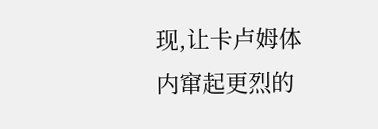现,让卡卢姆体内窜起更烈的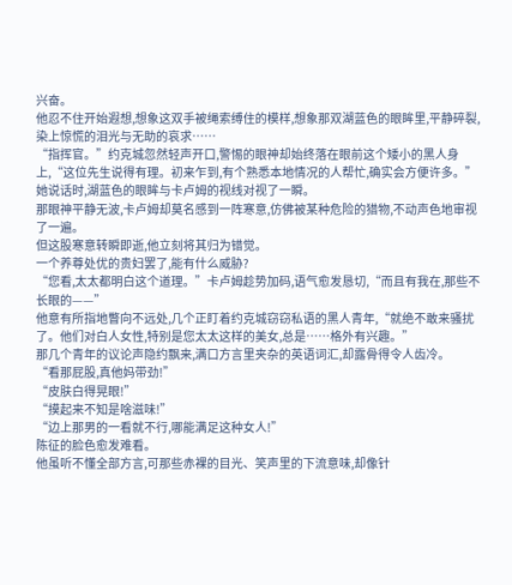兴奋。
他忍不住开始遐想,想象这双手被绳索缚住的模样,想象那双湖蓝色的眼眸里,平静碎裂,染上惊慌的泪光与无助的哀求……
“指挥官。”约克城忽然轻声开口,警惕的眼神却始终落在眼前这个矮小的黑人身上,“这位先生说得有理。初来乍到,有个熟悉本地情况的人帮忙,确实会方便许多。”
她说话时,湖蓝色的眼眸与卡卢姆的视线对视了一瞬。
那眼神平静无波,卡卢姆却莫名感到一阵寒意,仿佛被某种危险的猎物,不动声色地审视了一遍。
但这股寒意转瞬即逝,他立刻将其归为错觉。
一个养尊处优的贵妇罢了,能有什么威胁?
“您看,太太都明白这个道理。”卡卢姆趁势加码,语气愈发恳切,“而且有我在,那些不长眼的——”
他意有所指地瞥向不远处,几个正盯着约克城窃窃私语的黑人青年,“就绝不敢来骚扰了。他们对白人女性,特别是您太太这样的美女,总是……格外有兴趣。”
那几个青年的议论声隐约飘来,满口方言里夹杂的英语词汇,却露骨得令人齿冷。
“看那屁股,真他妈带劲!”
“皮肤白得晃眼!”
“摸起来不知是啥滋味!”
“边上那男的一看就不行,哪能满足这种女人!”
陈征的脸色愈发难看。
他虽听不懂全部方言,可那些赤裸的目光、笑声里的下流意味,却像针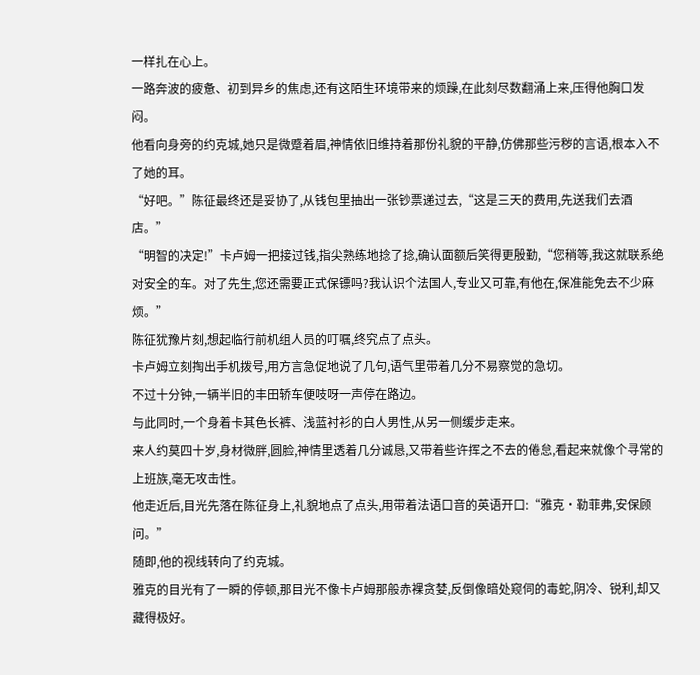一样扎在心上。
一路奔波的疲惫、初到异乡的焦虑,还有这陌生环境带来的烦躁,在此刻尽数翻涌上来,压得他胸口发闷。
他看向身旁的约克城,她只是微蹙着眉,神情依旧维持着那份礼貌的平静,仿佛那些污秽的言语,根本入不了她的耳。
“好吧。”陈征最终还是妥协了,从钱包里抽出一张钞票递过去,“这是三天的费用,先送我们去酒店。”
“明智的决定!”卡卢姆一把接过钱,指尖熟练地捻了捻,确认面额后笑得更殷勤,“您稍等,我这就联系绝对安全的车。对了先生,您还需要正式保镖吗?我认识个法国人,专业又可靠,有他在,保准能免去不少麻烦。”
陈征犹豫片刻,想起临行前机组人员的叮嘱,终究点了点头。
卡卢姆立刻掏出手机拨号,用方言急促地说了几句,语气里带着几分不易察觉的急切。
不过十分钟,一辆半旧的丰田轿车便吱呀一声停在路边。
与此同时,一个身着卡其色长裤、浅蓝衬衫的白人男性,从另一侧缓步走来。
来人约莫四十岁,身材微胖,圆脸,神情里透着几分诚恳,又带着些许挥之不去的倦怠,看起来就像个寻常的上班族,毫无攻击性。
他走近后,目光先落在陈征身上,礼貌地点了点头,用带着法语口音的英语开口:“雅克·勒菲弗,安保顾问。”
随即,他的视线转向了约克城。
雅克的目光有了一瞬的停顿,那目光不像卡卢姆那般赤裸贪婪,反倒像暗处窥伺的毒蛇,阴冷、锐利,却又藏得极好。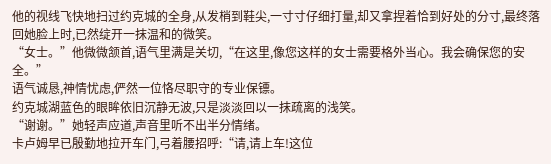他的视线飞快地扫过约克城的全身,从发梢到鞋尖,一寸寸仔细打量,却又拿捏着恰到好处的分寸,最终落回她脸上时,已然绽开一抹温和的微笑。
“女士。”他微微颔首,语气里满是关切,“在这里,像您这样的女士需要格外当心。我会确保您的安全。”
语气诚恳,神情忧虑,俨然一位恪尽职守的专业保镖。
约克城湖蓝色的眼眸依旧沉静无波,只是淡淡回以一抹疏离的浅笑。
“谢谢。”她轻声应道,声音里听不出半分情绪。
卡卢姆早已殷勤地拉开车门,弓着腰招呼:“请,请上车!这位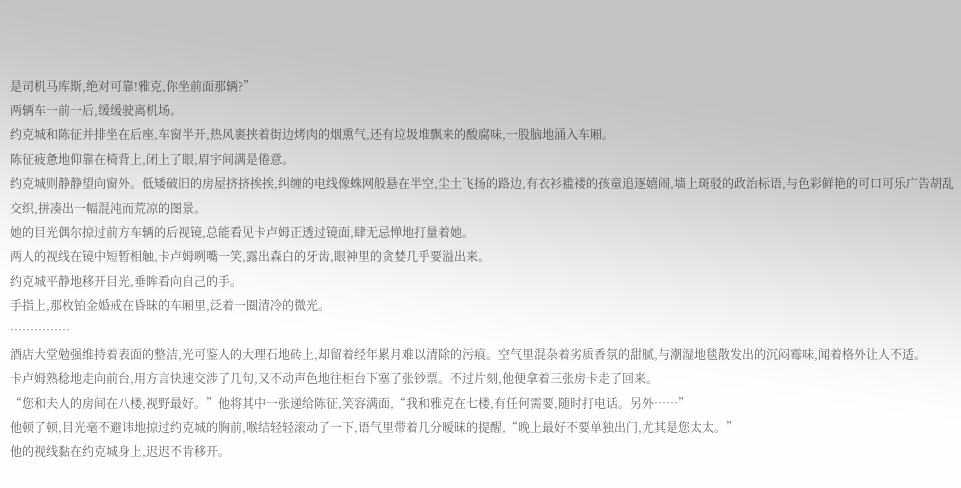是司机马库斯,绝对可靠!雅克,你坐前面那辆?”
两辆车一前一后,缓缓驶离机场。
约克城和陈征并排坐在后座,车窗半开,热风裹挟着街边烤肉的烟熏气,还有垃圾堆飘来的酸腐味,一股脑地涌入车厢。
陈征疲惫地仰靠在椅背上,闭上了眼,眉宇间满是倦意。
约克城则静静望向窗外。低矮破旧的房屋挤挤挨挨,纠缠的电线像蛛网般悬在半空,尘土飞扬的路边,有衣衫褴褛的孩童追逐嬉闹,墙上斑驳的政治标语,与色彩鲜艳的可口可乐广告胡乱交织,拼凑出一幅混沌而荒凉的图景。
她的目光偶尔掠过前方车辆的后视镜,总能看见卡卢姆正透过镜面,肆无忌惮地打量着她。
两人的视线在镜中短暂相触,卡卢姆咧嘴一笑,露出森白的牙齿,眼神里的贪婪几乎要溢出来。
约克城平静地移开目光,垂眸看向自己的手。
手指上,那枚铂金婚戒在昏昧的车厢里,泛着一圈清冷的微光。
……………
酒店大堂勉强维持着表面的整洁,光可鉴人的大理石地砖上,却留着经年累月难以清除的污痕。空气里混杂着劣质香氛的甜腻,与潮湿地毯散发出的沉闷霉味,闻着格外让人不适。
卡卢姆熟稔地走向前台,用方言快速交涉了几句,又不动声色地往柜台下塞了张钞票。不过片刻,他便拿着三张房卡走了回来。
“您和夫人的房间在八楼,视野最好。”他将其中一张递给陈征,笑容满面,“我和雅克在七楼,有任何需要,随时打电话。另外……”
他顿了顿,目光毫不避讳地掠过约克城的胸前,喉结轻轻滚动了一下,语气里带着几分暧昧的提醒,“晚上最好不要单独出门,尤其是您太太。”
他的视线黏在约克城身上,迟迟不肯移开。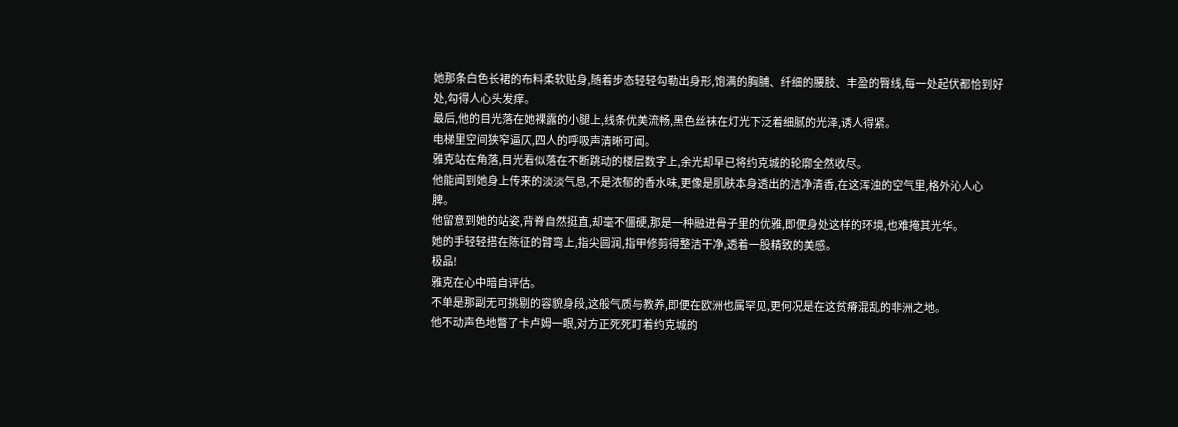她那条白色长裙的布料柔软贴身,随着步态轻轻勾勒出身形,饱满的胸脯、纤细的腰肢、丰盈的臀线,每一处起伏都恰到好处,勾得人心头发痒。
最后,他的目光落在她裸露的小腿上,线条优美流畅,黑色丝袜在灯光下泛着细腻的光泽,诱人得紧。
电梯里空间狭窄逼仄,四人的呼吸声清晰可闻。
雅克站在角落,目光看似落在不断跳动的楼层数字上,余光却早已将约克城的轮廓全然收尽。
他能闻到她身上传来的淡淡气息,不是浓郁的香水味,更像是肌肤本身透出的洁净清香,在这浑浊的空气里,格外沁人心脾。
他留意到她的站姿,背脊自然挺直,却毫不僵硬,那是一种融进骨子里的优雅,即便身处这样的环境,也难掩其光华。
她的手轻轻搭在陈征的臂弯上,指尖圆润,指甲修剪得整洁干净,透着一股精致的美感。
极品!
雅克在心中暗自评估。
不单是那副无可挑剔的容貌身段,这般气质与教养,即便在欧洲也属罕见,更何况是在这贫瘠混乱的非洲之地。
他不动声色地瞥了卡卢姆一眼,对方正死死盯着约克城的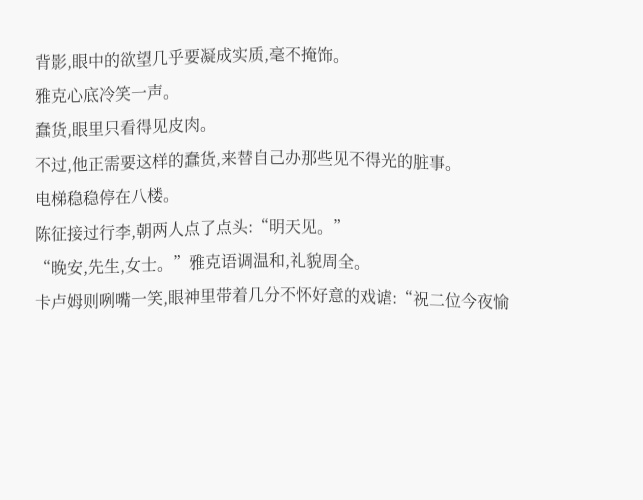背影,眼中的欲望几乎要凝成实质,毫不掩饰。
雅克心底冷笑一声。
蠢货,眼里只看得见皮肉。
不过,他正需要这样的蠢货,来替自己办那些见不得光的脏事。
电梯稳稳停在八楼。
陈征接过行李,朝两人点了点头:“明天见。”
“晚安,先生,女士。”雅克语调温和,礼貌周全。
卡卢姆则咧嘴一笑,眼神里带着几分不怀好意的戏谑:“祝二位今夜愉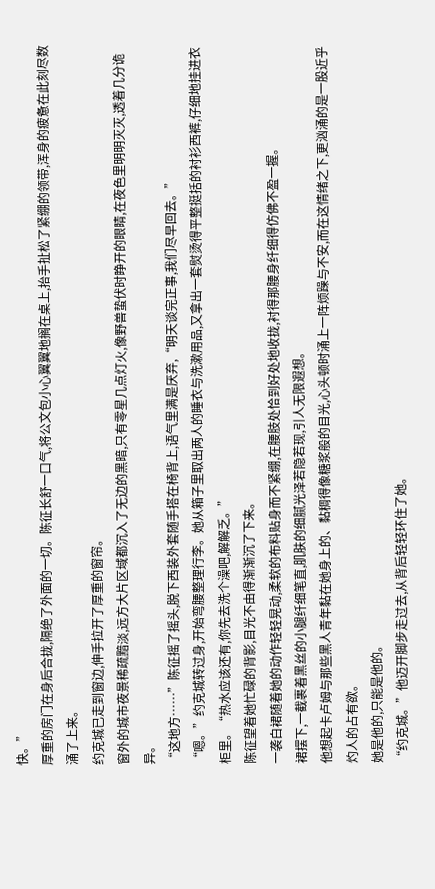快。”
厚重的房门在身后合拢,隔绝了外面的一切。陈征长舒一口气,将公文包小心翼翼地搁在桌上,抬手扯松了紧绷的领带,浑身的疲惫在此刻尽数涌了上来。
约克城已走到窗边,伸手拉开了厚重的窗帘。
窗外的城市夜景稀疏黯淡,远方大片区域都沉入了无边的黑暗,只有零星几点灯火,像野兽蛰伏时睁开的眼睛,在夜色里明明灭灭,透着几分诡异。
“这地方……”陈征摇了摇头,脱下西装外套随手搭在椅背上,语气里满是厌弃,“明天谈完正事,我们尽早回去。”
“嗯。”约克城转过身,开始弯腰整理行李。她从箱子里取出两人的睡衣与洗漱用品,又拿出一套熨烫得平整挺括的衬衫西裤,仔细地挂进衣柜里。“热水应该还有,你先去洗个澡吧,解解乏。”
陈征望着她忙碌的背影,目光不由得渐渐沉了下来。
一袭白裙随着她的动作轻轻晃动,柔软的布料贴身而不紧绷,在腰肢处恰到好处地收拢,衬得那腰身纤细得仿佛不盈一握。
裙摆下,一截裹着黑丝的小腿纤细笔直,肌肤的细腻光泽若隐若现,引人无限遐想。
他想起卡卢姆与那些黑人青年黏在她身上的、黏稠得像糖浆般的目光,心头顿时涌上一阵烦躁与不安,而在这情绪之下,更汹涌的是一股近乎灼人的占有欲。
她是他的,只能是他的。
“约克城。”他迈开脚步走过去,从背后轻轻环住了她。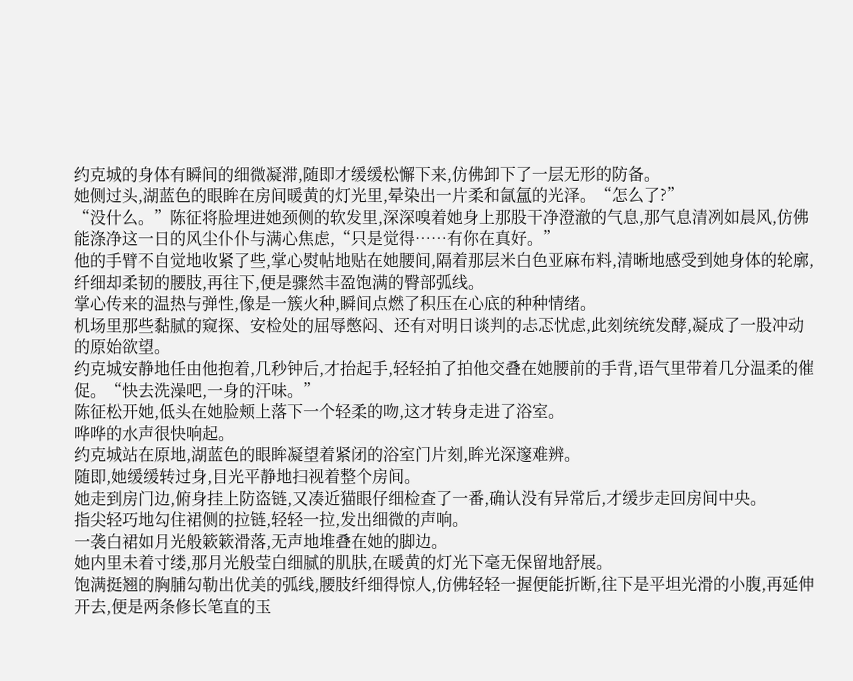约克城的身体有瞬间的细微凝滞,随即才缓缓松懈下来,仿佛卸下了一层无形的防备。
她侧过头,湖蓝色的眼眸在房间暖黄的灯光里,晕染出一片柔和氤氲的光泽。“怎么了?”
“没什么。”陈征将脸埋进她颈侧的软发里,深深嗅着她身上那股干净澄澈的气息,那气息清冽如晨风,仿佛能涤净这一日的风尘仆仆与满心焦虑,“只是觉得……有你在真好。”
他的手臂不自觉地收紧了些,掌心熨帖地贴在她腰间,隔着那层米白色亚麻布料,清晰地感受到她身体的轮廓,纤细却柔韧的腰肢,再往下,便是骤然丰盈饱满的臀部弧线。
掌心传来的温热与弹性,像是一簇火种,瞬间点燃了积压在心底的种种情绪。
机场里那些黏腻的窥探、安检处的屈辱憋闷、还有对明日谈判的忐忑忧虑,此刻统统发酵,凝成了一股冲动的原始欲望。
约克城安静地任由他抱着,几秒钟后,才抬起手,轻轻拍了拍他交叠在她腰前的手背,语气里带着几分温柔的催促。“快去洗澡吧,一身的汗味。”
陈征松开她,低头在她脸颊上落下一个轻柔的吻,这才转身走进了浴室。
哗哗的水声很快响起。
约克城站在原地,湖蓝色的眼眸凝望着紧闭的浴室门片刻,眸光深邃难辨。
随即,她缓缓转过身,目光平静地扫视着整个房间。
她走到房门边,俯身挂上防盗链,又凑近猫眼仔细检查了一番,确认没有异常后,才缓步走回房间中央。
指尖轻巧地勾住裙侧的拉链,轻轻一拉,发出细微的声响。
一袭白裙如月光般簌簌滑落,无声地堆叠在她的脚边。
她内里未着寸缕,那月光般莹白细腻的肌肤,在暖黄的灯光下毫无保留地舒展。
饱满挺翘的胸脯勾勒出优美的弧线,腰肢纤细得惊人,仿佛轻轻一握便能折断,往下是平坦光滑的小腹,再延伸开去,便是两条修长笔直的玉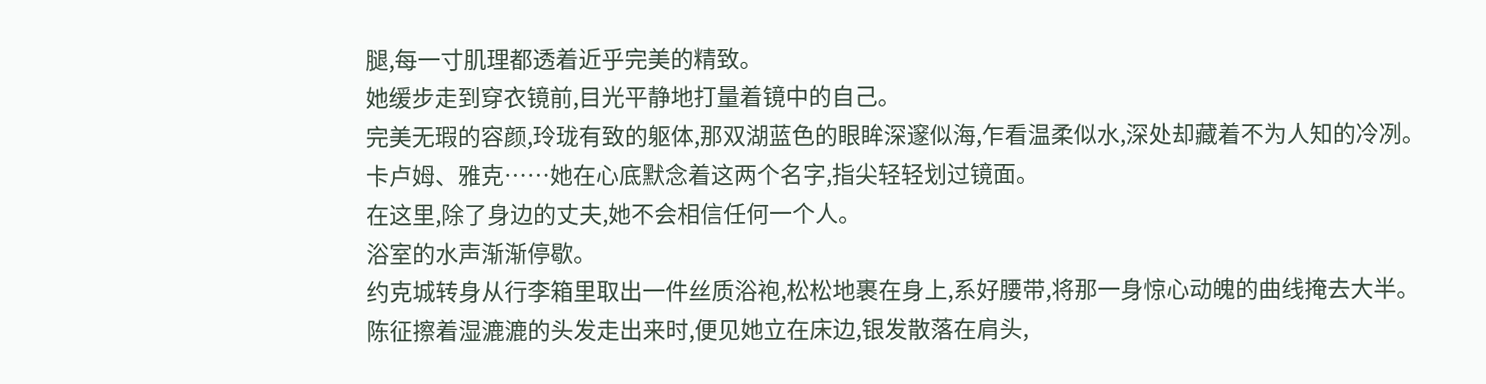腿,每一寸肌理都透着近乎完美的精致。
她缓步走到穿衣镜前,目光平静地打量着镜中的自己。
完美无瑕的容颜,玲珑有致的躯体,那双湖蓝色的眼眸深邃似海,乍看温柔似水,深处却藏着不为人知的冷冽。
卡卢姆、雅克……她在心底默念着这两个名字,指尖轻轻划过镜面。
在这里,除了身边的丈夫,她不会相信任何一个人。
浴室的水声渐渐停歇。
约克城转身从行李箱里取出一件丝质浴袍,松松地裹在身上,系好腰带,将那一身惊心动魄的曲线掩去大半。
陈征擦着湿漉漉的头发走出来时,便见她立在床边,银发散落在肩头,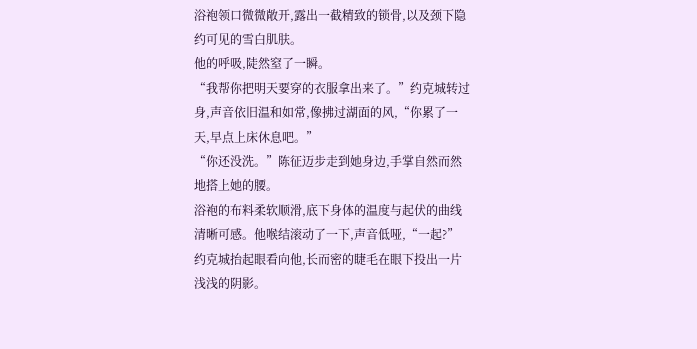浴袍领口微微敞开,露出一截精致的锁骨,以及颈下隐约可见的雪白肌肤。
他的呼吸,陡然窒了一瞬。
“我帮你把明天要穿的衣服拿出来了。”约克城转过身,声音依旧温和如常,像拂过湖面的风,“你累了一天,早点上床休息吧。”
“你还没洗。”陈征迈步走到她身边,手掌自然而然地搭上她的腰。
浴袍的布料柔软顺滑,底下身体的温度与起伏的曲线清晰可感。他喉结滚动了一下,声音低哑,“一起?”
约克城抬起眼看向他,长而密的睫毛在眼下投出一片浅浅的阴影。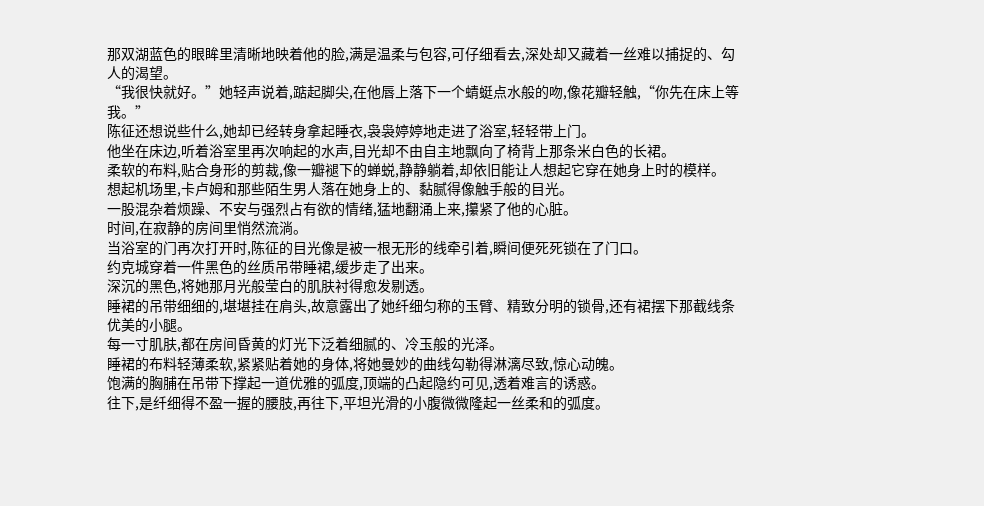那双湖蓝色的眼眸里清晰地映着他的脸,满是温柔与包容,可仔细看去,深处却又藏着一丝难以捕捉的、勾人的渴望。
“我很快就好。”她轻声说着,踮起脚尖,在他唇上落下一个蜻蜓点水般的吻,像花瓣轻触,“你先在床上等我。”
陈征还想说些什么,她却已经转身拿起睡衣,袅袅婷婷地走进了浴室,轻轻带上门。
他坐在床边,听着浴室里再次响起的水声,目光却不由自主地飘向了椅背上那条米白色的长裙。
柔软的布料,贴合身形的剪裁,像一瓣褪下的蝉蜕,静静躺着,却依旧能让人想起它穿在她身上时的模样。
想起机场里,卡卢姆和那些陌生男人落在她身上的、黏腻得像触手般的目光。
一股混杂着烦躁、不安与强烈占有欲的情绪,猛地翻涌上来,攥紧了他的心脏。
时间,在寂静的房间里悄然流淌。
当浴室的门再次打开时,陈征的目光像是被一根无形的线牵引着,瞬间便死死锁在了门口。
约克城穿着一件黑色的丝质吊带睡裙,缓步走了出来。
深沉的黑色,将她那月光般莹白的肌肤衬得愈发剔透。
睡裙的吊带细细的,堪堪挂在肩头,故意露出了她纤细匀称的玉臂、精致分明的锁骨,还有裙摆下那截线条优美的小腿。
每一寸肌肤,都在房间昏黄的灯光下泛着细腻的、冷玉般的光泽。
睡裙的布料轻薄柔软,紧紧贴着她的身体,将她曼妙的曲线勾勒得淋漓尽致,惊心动魄。
饱满的胸脯在吊带下撑起一道优雅的弧度,顶端的凸起隐约可见,透着难言的诱惑。
往下,是纤细得不盈一握的腰肢,再往下,平坦光滑的小腹微微隆起一丝柔和的弧度。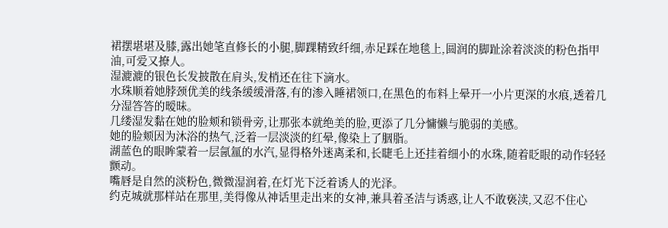裙摆堪堪及膝,露出她笔直修长的小腿,脚踝精致纤细,赤足踩在地毯上,圆润的脚趾涂着淡淡的粉色指甲油,可爱又撩人。
湿漉漉的银色长发披散在肩头,发梢还在往下滴水。
水珠顺着她脖颈优美的线条缓缓滑落,有的渗入睡裙领口,在黑色的布料上晕开一小片更深的水痕,透着几分湿答答的暧昧。
几缕湿发黏在她的脸颊和锁骨旁,让那张本就绝美的脸,更添了几分慵懒与脆弱的美感。
她的脸颊因为沐浴的热气,泛着一层淡淡的红晕,像染上了胭脂。
湖蓝色的眼眸蒙着一层氤氲的水汽,显得格外迷离柔和,长睫毛上还挂着细小的水珠,随着眨眼的动作轻轻颤动。
嘴唇是自然的淡粉色,微微湿润着,在灯光下泛着诱人的光泽。
约克城就那样站在那里,美得像从神话里走出来的女神,兼具着圣洁与诱惑,让人不敢亵渎,又忍不住心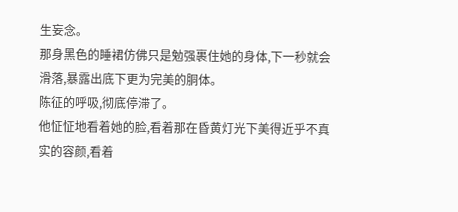生妄念。
那身黑色的睡裙仿佛只是勉强裹住她的身体,下一秒就会滑落,暴露出底下更为完美的胴体。
陈征的呼吸,彻底停滞了。
他怔怔地看着她的脸,看着那在昏黄灯光下美得近乎不真实的容颜,看着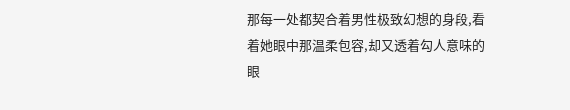那每一处都契合着男性极致幻想的身段,看着她眼中那温柔包容,却又透着勾人意味的眼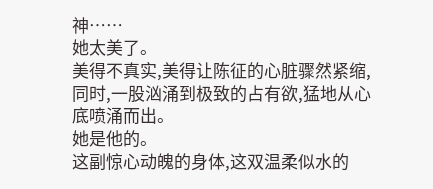神……
她太美了。
美得不真实,美得让陈征的心脏骤然紧缩,同时,一股汹涌到极致的占有欲,猛地从心底喷涌而出。
她是他的。
这副惊心动魄的身体,这双温柔似水的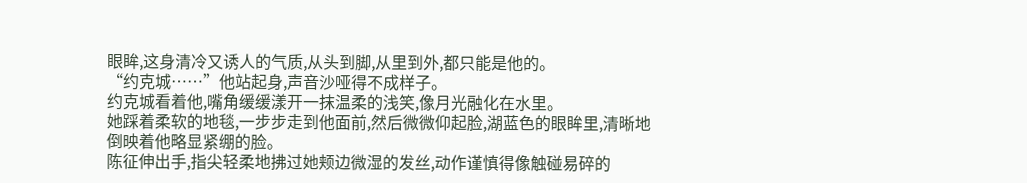眼眸,这身清冷又诱人的气质,从头到脚,从里到外,都只能是他的。
“约克城……”他站起身,声音沙哑得不成样子。
约克城看着他,嘴角缓缓漾开一抹温柔的浅笑,像月光融化在水里。
她踩着柔软的地毯,一步步走到他面前,然后微微仰起脸,湖蓝色的眼眸里,清晰地倒映着他略显紧绷的脸。
陈征伸出手,指尖轻柔地拂过她颊边微湿的发丝,动作谨慎得像触碰易碎的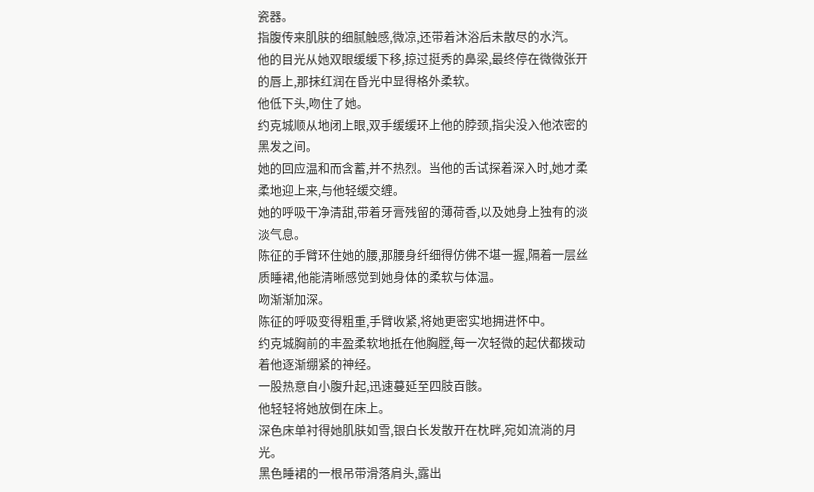瓷器。
指腹传来肌肤的细腻触感,微凉,还带着沐浴后未散尽的水汽。
他的目光从她双眼缓缓下移,掠过挺秀的鼻梁,最终停在微微张开的唇上,那抹红润在昏光中显得格外柔软。
他低下头,吻住了她。
约克城顺从地闭上眼,双手缓缓环上他的脖颈,指尖没入他浓密的黑发之间。
她的回应温和而含蓄,并不热烈。当他的舌试探着深入时,她才柔柔地迎上来,与他轻缓交缠。
她的呼吸干净清甜,带着牙膏残留的薄荷香,以及她身上独有的淡淡气息。
陈征的手臂环住她的腰,那腰身纤细得仿佛不堪一握,隔着一层丝质睡裙,他能清晰感觉到她身体的柔软与体温。
吻渐渐加深。
陈征的呼吸变得粗重,手臂收紧,将她更密实地拥进怀中。
约克城胸前的丰盈柔软地抵在他胸膛,每一次轻微的起伏都拨动着他逐渐绷紧的神经。
一股热意自小腹升起,迅速蔓延至四肢百骸。
他轻轻将她放倒在床上。
深色床单衬得她肌肤如雪,银白长发散开在枕畔,宛如流淌的月光。
黑色睡裙的一根吊带滑落肩头,露出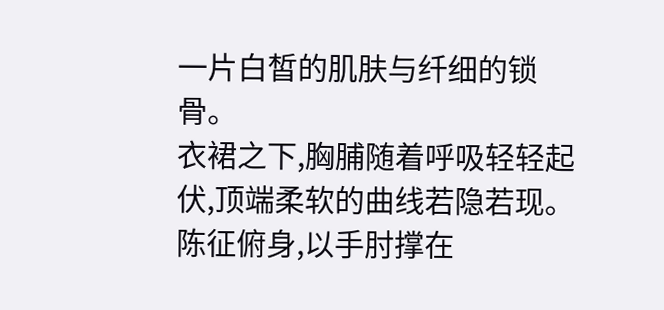一片白皙的肌肤与纤细的锁骨。
衣裙之下,胸脯随着呼吸轻轻起伏,顶端柔软的曲线若隐若现。
陈征俯身,以手肘撑在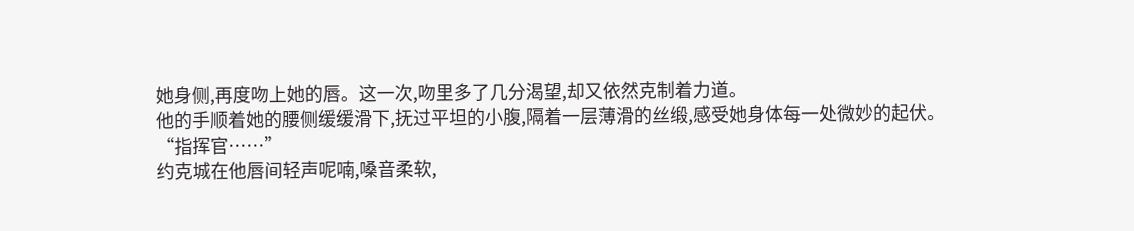她身侧,再度吻上她的唇。这一次,吻里多了几分渴望,却又依然克制着力道。
他的手顺着她的腰侧缓缓滑下,抚过平坦的小腹,隔着一层薄滑的丝缎,感受她身体每一处微妙的起伏。
“指挥官……”
约克城在他唇间轻声呢喃,嗓音柔软,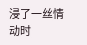浸了一丝情动时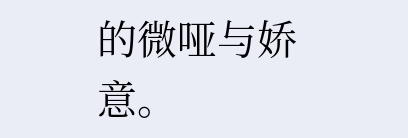的微哑与娇意。